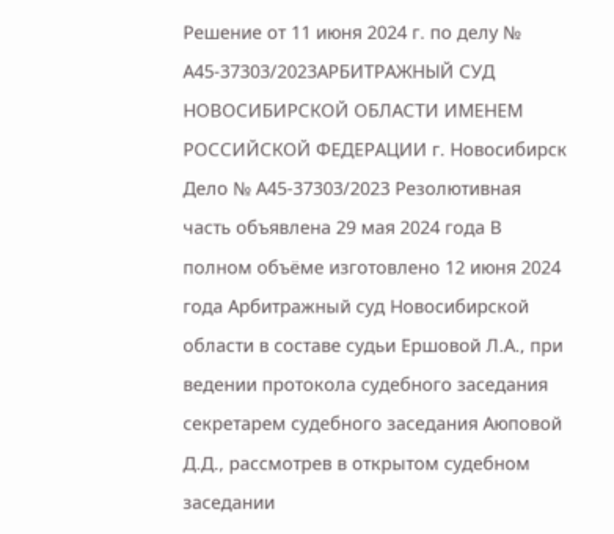Решение от 11 июня 2024 г. по делу № А45-37303/2023АРБИТРАЖНЫЙ СУД НОВОСИБИРСКОЙ ОБЛАСТИ ИМЕНЕМ РОССИЙСКОЙ ФЕДЕРАЦИИ г. Новосибирск Дело № А45-37303/2023 Резолютивная часть объявлена 29 мая 2024 года В полном объёме изготовлено 12 июня 2024 года Арбитражный суд Новосибирской области в составе судьи Ершовой Л.А., при ведении протокола судебного заседания секретарем судебного заседания Аюповой Д.Д., рассмотрев в открытом судебном заседании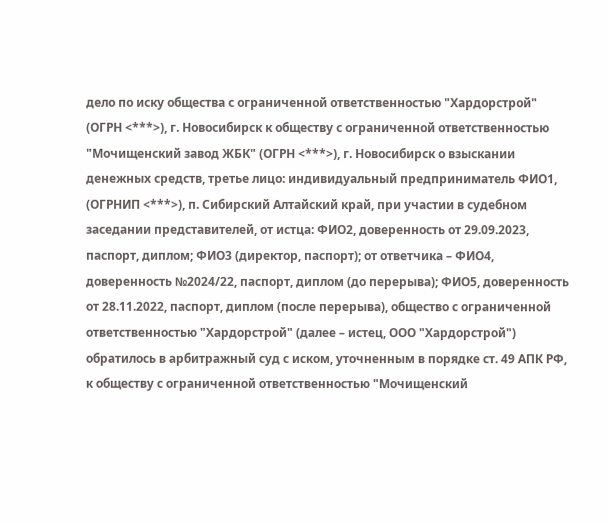дело по иску общества с ограниченной ответственностью "Хардорстрой" (ОГРН <***>), г. Новосибирск к обществу с ограниченной ответственностью "Мочищенский завод ЖБК" (ОГРН <***>), г. Новосибирск о взыскании денежных средств, третье лицо: индивидуальный предприниматель ФИО1, (ОГРНИП <***>), п. Сибирский Алтайский край, при участии в судебном заседании представителей, от истца: ФИО2, доверенность от 29.09.2023, паспорт, диплом; ФИО3 (директор, паспорт); от ответчика – ФИО4, доверенность №2024/22, паспорт, диплом (до перерыва); ФИО5, доверенность от 28.11.2022, паспорт, диплом (после перерыва), общество с ограниченной ответственностью "Хардорстрой" (далее – истец, ООО "Хардорстрой") обратилось в арбитражный суд с иском, уточненным в порядке ст. 49 АПК РФ, к обществу с ограниченной ответственностью "Мочищенский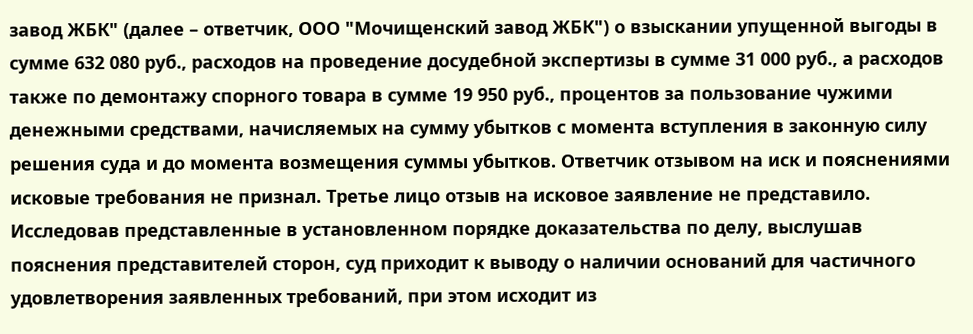завод ЖБК" (далее – ответчик, ООО "Мочищенский завод ЖБК") о взыскании упущенной выгоды в сумме 632 080 руб., расходов на проведение досудебной экспертизы в сумме 31 000 руб., а расходов также по демонтажу спорного товара в сумме 19 950 руб., процентов за пользование чужими денежными средствами, начисляемых на сумму убытков с момента вступления в законную силу решения суда и до момента возмещения суммы убытков. Ответчик отзывом на иск и пояснениями исковые требования не признал. Третье лицо отзыв на исковое заявление не представило. Исследовав представленные в установленном порядке доказательства по делу, выслушав пояснения представителей сторон, суд приходит к выводу о наличии оснований для частичного удовлетворения заявленных требований, при этом исходит из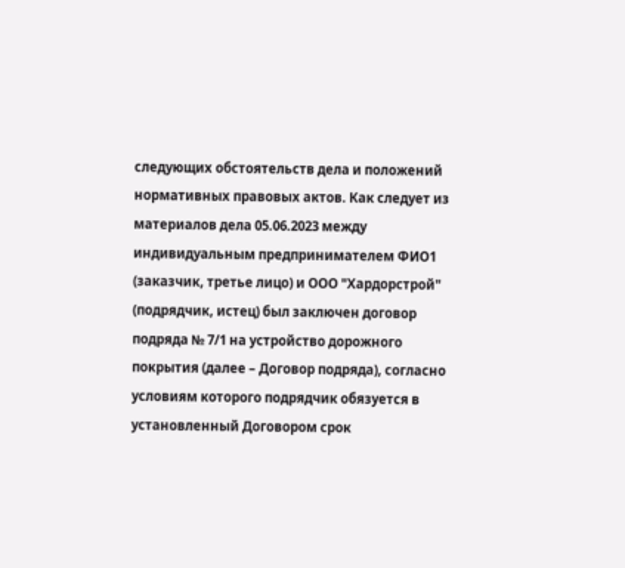следующих обстоятельств дела и положений нормативных правовых актов. Как следует из материалов дела 05.06.2023 между индивидуальным предпринимателем ФИО1 (заказчик, третье лицо) и ООО "Хардорстрой" (подрядчик, истец) был заключен договор подряда № 7/1 на устройство дорожного покрытия (далее – Договор подряда), согласно условиям которого подрядчик обязуется в установленный Договором срок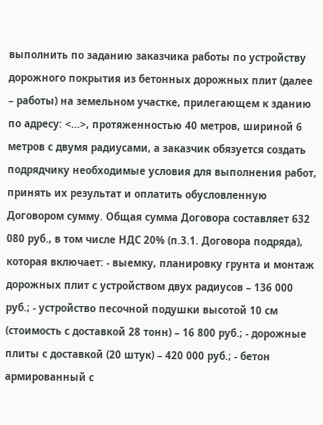выполнить по заданию заказчика работы по устройству дорожного покрытия из бетонных дорожных плит (далее – работы) на земельном участке, прилегающем к зданию по адресу: <...>, протяженностью 40 метров, шириной 6 метров с двумя радиусами, а заказчик обязуется создать подрядчику необходимые условия для выполнения работ, принять их результат и оплатить обусловленную Договором сумму. Общая сумма Договора составляет 632 080 руб., в том числе НДС 20% (п.3.1. Договора подряда), которая включает: - выемку, планировку грунта и монтаж дорожных плит с устройством двух радиусов – 136 000 руб.; - устройство песочной подушки высотой 10 см (стоимость с доставкой 28 тонн) – 16 800 руб.; - дорожные плиты с доставкой (20 штук) – 420 000 руб.; - бетон армированный с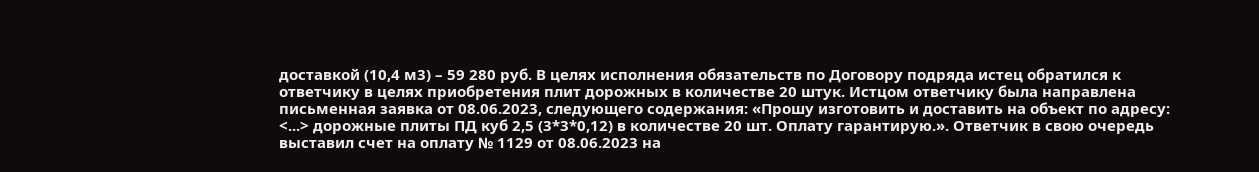доставкой (10,4 м3) – 59 280 руб. В целях исполнения обязательств по Договору подряда истец обратился к ответчику в целях приобретения плит дорожных в количестве 20 штук. Истцом ответчику была направлена письменная заявка от 08.06.2023, следующего содержания: «Прошу изготовить и доставить на объект по адресу: <...> дорожные плиты ПД куб 2,5 (3*3*0,12) в количестве 20 шт. Оплату гарантирую.». Ответчик в свою очередь выставил счет на оплату № 1129 от 08.06.2023 на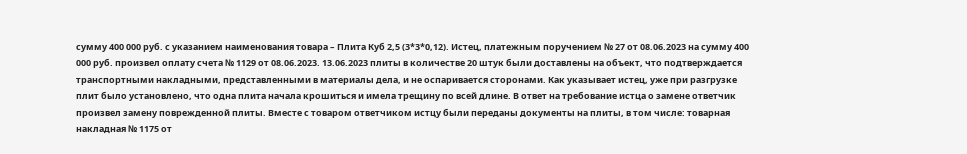сумму 400 000 руб. с указанием наименования товара – Плита Куб 2,5 (3*3*0,12). Истец, платежным поручением № 27 от 08.06.2023 на сумму 400 000 руб. произвел оплату счета № 1129 от 08.06.2023. 13.06.2023 плиты в количестве 20 штук были доставлены на объект, что подтверждается транспортными накладными, представленными в материалы дела, и не оспаривается сторонами. Как указывает истец, уже при разгрузке плит было установлено, что одна плита начала крошиться и имела трещину по всей длине. В ответ на требование истца о замене ответчик произвел замену поврежденной плиты. Вместе с товаром ответчиком истцу были переданы документы на плиты, в том числе: товарная накладная № 1175 от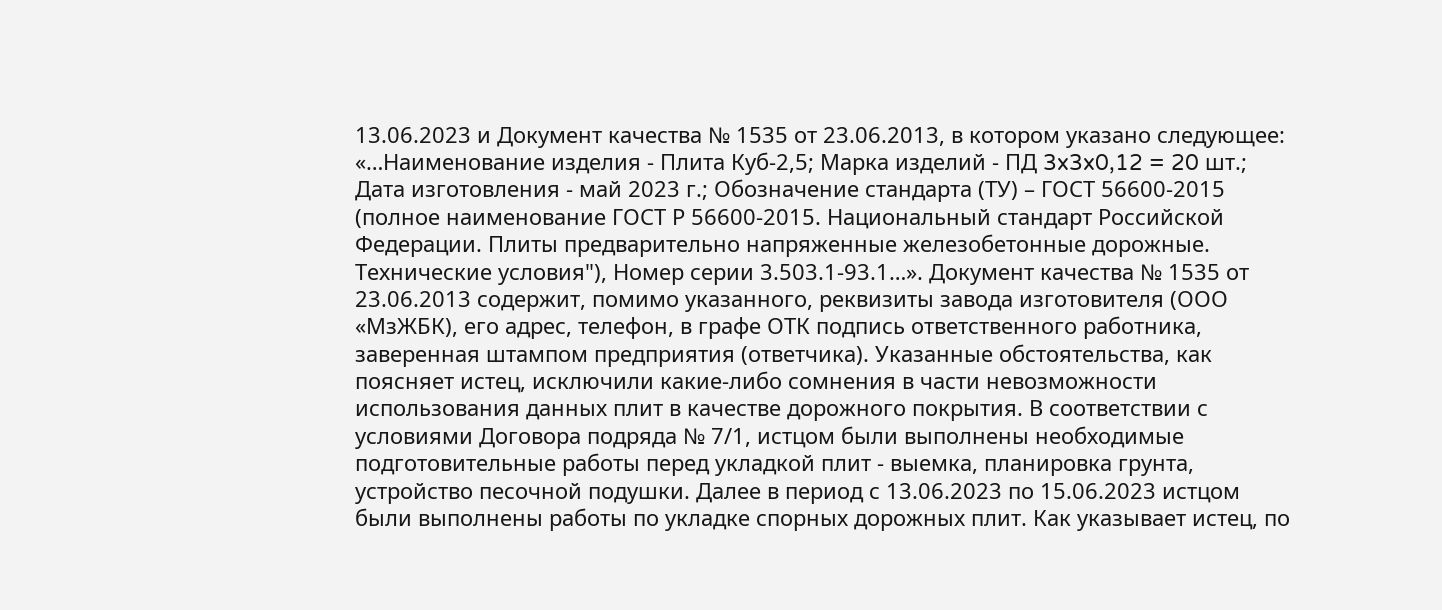13.06.2023 и Документ качества № 1535 от 23.06.2013, в котором указано следующее: «…Наименование изделия - Плита Куб-2,5; Марка изделий - ПД 3x3x0,12 = 20 шт.; Дата изготовления - май 2023 г.; Обозначение стандарта (ТУ) – ГОСТ 56600-2015 (полное наименование ГОСТ Р 56600-2015. Национальный стандарт Российской Федерации. Плиты предварительно напряженные железобетонные дорожные. Технические условия"), Номер серии 3.503.1-93.1…». Документ качества № 1535 от 23.06.2013 содержит, помимо указанного, реквизиты завода изготовителя (ООО «МзЖБК), его адрес, телефон, в графе ОТК подпись ответственного работника, заверенная штампом предприятия (ответчика). Указанные обстоятельства, как поясняет истец, исключили какие-либо сомнения в части невозможности использования данных плит в качестве дорожного покрытия. В соответствии с условиями Договора подряда № 7/1, истцом были выполнены необходимые подготовительные работы перед укладкой плит - выемка, планировка грунта, устройство песочной подушки. Далее в период с 13.06.2023 по 15.06.2023 истцом были выполнены работы по укладке спорных дорожных плит. Как указывает истец, по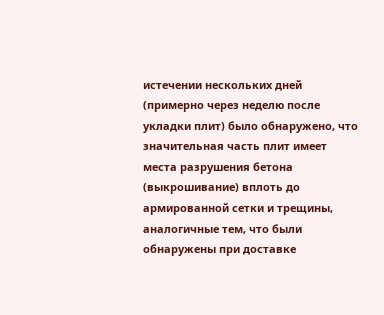истечении нескольких дней (примерно через неделю после укладки плит) было обнаружено, что значительная часть плит имеет места разрушения бетона (выкрошивание) вплоть до армированной сетки и трещины, аналогичные тем, что были обнаружены при доставке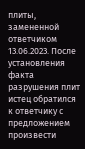плиты, замененной ответчиком 13.06.2023. После установления факта разрушения плит истец обратился к ответчику с предложением произвести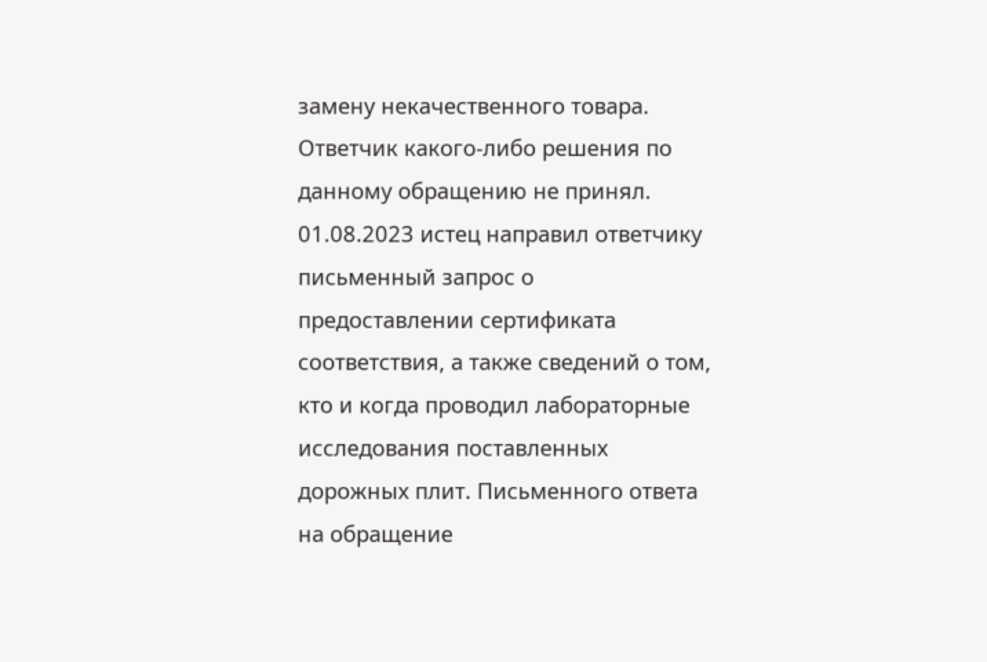замену некачественного товара. Ответчик какого-либо решения по данному обращению не принял. 01.08.2023 истец направил ответчику письменный запрос о предоставлении сертификата соответствия, а также сведений о том, кто и когда проводил лабораторные исследования поставленных дорожных плит. Письменного ответа на обращение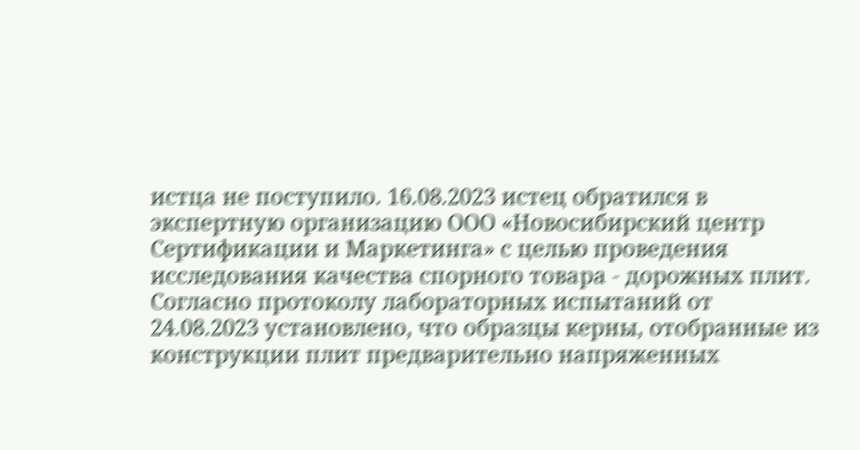истца не поступило. 16.08.2023 истец обратился в экспертную организацию ООО «Новосибирский центр Сертификации и Маркетинга» с целью проведения исследования качества спорного товара - дорожных плит. Согласно протоколу лабораторных испытаний от 24.08.2023 установлено, что образцы керны, отобранные из конструкции плит предварительно напряженных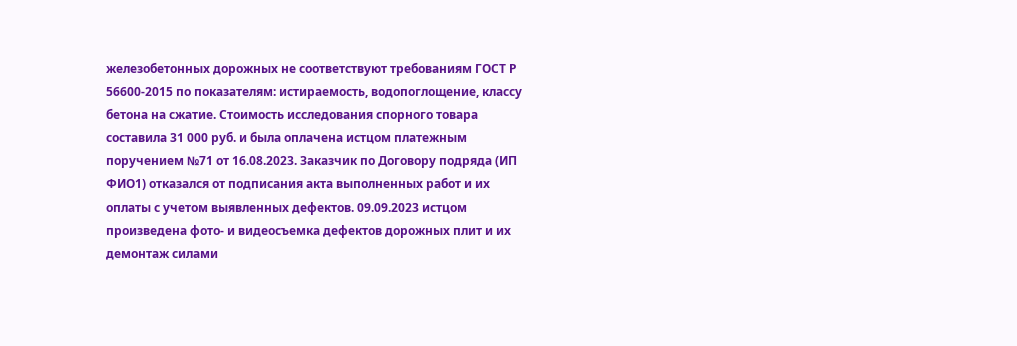железобетонных дорожных не соответствуют требованиям ГОСТ Р 56600-2015 по показателям: истираемость, водопоглощение, классу бетона на сжатие. Стоимость исследования спорного товара составила 31 000 руб. и была оплачена истцом платежным поручением №71 от 16.08.2023. Заказчик по Договору подряда (ИП ФИО1) отказался от подписания акта выполненных работ и их оплаты с учетом выявленных дефектов. 09.09.2023 истцом произведена фото- и видеосъемка дефектов дорожных плит и их демонтаж силами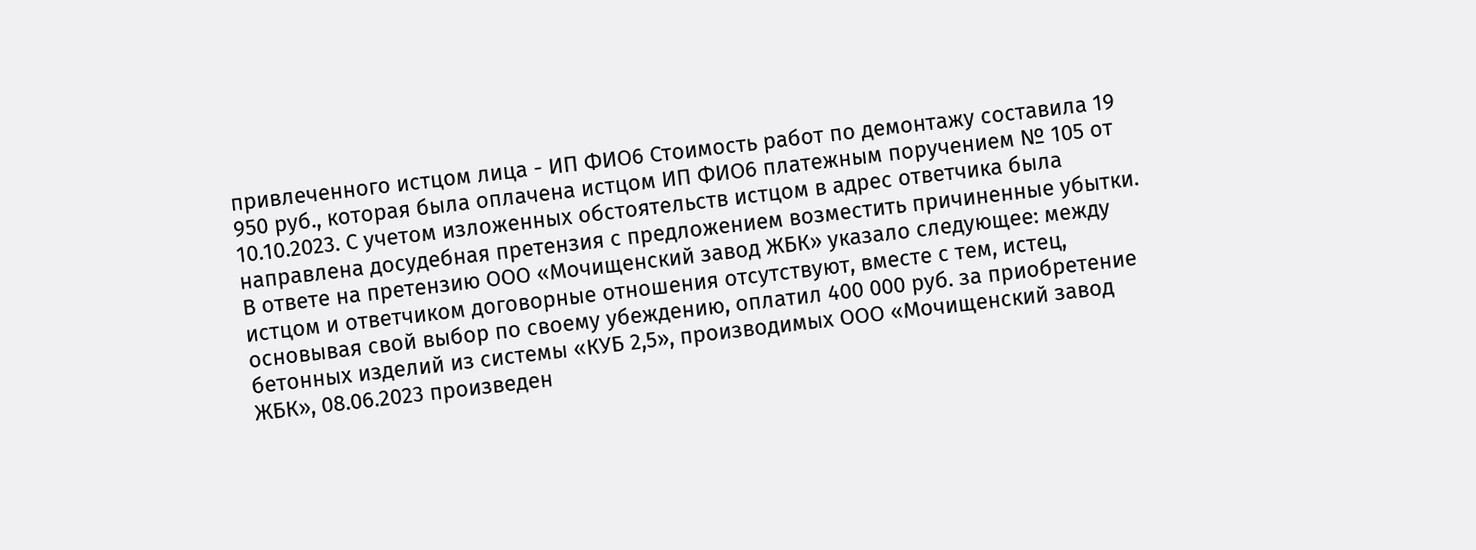привлеченного истцом лица - ИП ФИО6 Стоимость работ по демонтажу составила 19 950 руб., которая была оплачена истцом ИП ФИО6 платежным поручением № 105 от 10.10.2023. С учетом изложенных обстоятельств истцом в адрес ответчика была направлена досудебная претензия с предложением возместить причиненные убытки. В ответе на претензию ООО «Мочищенский завод ЖБК» указало следующее: между истцом и ответчиком договорные отношения отсутствуют, вместе с тем, истец, основывая свой выбор по своему убеждению, оплатил 400 000 руб. за приобретение бетонных изделий из системы «КУБ 2,5», производимых ООО «Мочищенский завод ЖБК», 08.06.2023 произведен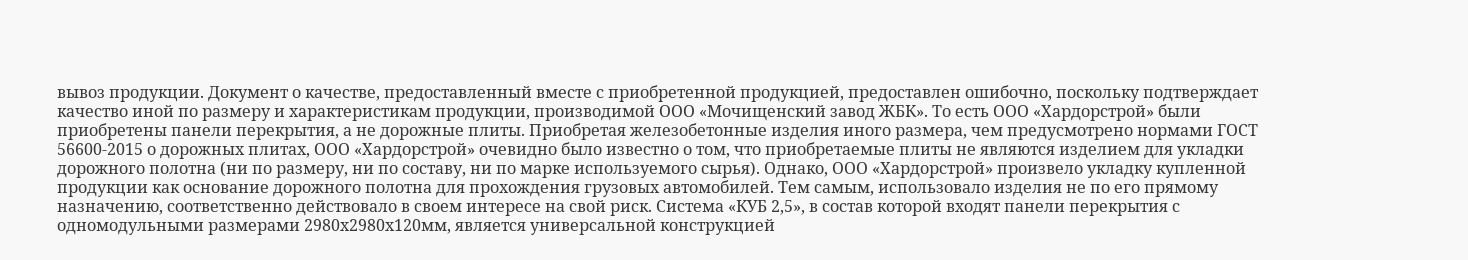вывоз продукции. Документ о качестве, предоставленный вместе с приобретенной продукцией, предоставлен ошибочно, поскольку подтверждает качество иной по размеру и характеристикам продукции, производимой ООО «Мочищенский завод ЖБК». То есть ООО «Хардорстрой» были приобретены панели перекрытия, а не дорожные плиты. Приобретая железобетонные изделия иного размера, чем предусмотрено нормами ГОСТ 56600-2015 о дорожных плитах, ООО «Хардорстрой» очевидно было известно о том, что приобретаемые плиты не являются изделием для укладки дорожного полотна (ни по размеру, ни по составу, ни по марке используемого сырья). Однако, ООО «Хардорстрой» произвело укладку купленной продукции как основание дорожного полотна для прохождения грузовых автомобилей. Тем самым, использовало изделия не по его прямому назначению, соответственно действовало в своем интересе на свой риск. Система «КУБ 2,5», в состав которой входят панели перекрытия с одномодульными размерами 2980х2980х120мм, является универсальной конструкцией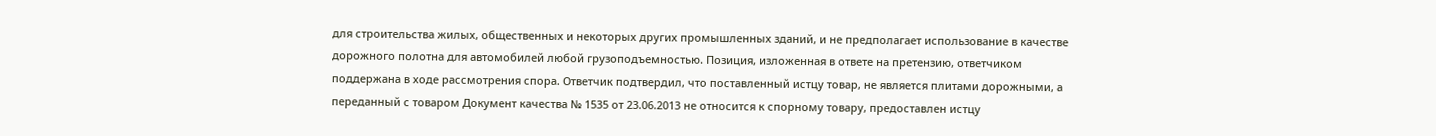для строительства жилых, общественных и некоторых других промышленных зданий, и не предполагает использование в качестве дорожного полотна для автомобилей любой грузоподъемностью. Позиция, изложенная в ответе на претензию, ответчиком поддержана в ходе рассмотрения спора. Ответчик подтвердил, что поставленный истцу товар, не является плитами дорожными, а переданный с товаром Документ качества № 1535 от 23.06.2013 не относится к спорному товару, предоставлен истцу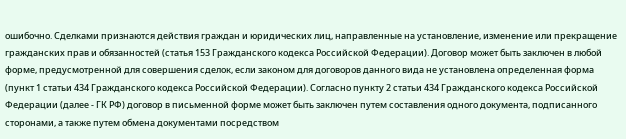ошибочно. Сделками признаются действия граждан и юридических лиц, направленные на установление, изменение или прекращение гражданских прав и обязанностей (статья 153 Гражданского кодекса Российской Федерации). Договор может быть заключен в любой форме, предусмотренной для совершения сделок, если законом для договоров данного вида не установлена определенная форма (пункт 1 статьи 434 Гражданского кодекса Российской Федерации). Согласно пункту 2 статьи 434 Гражданского кодекса Российской Федерации (далее - ГК РФ) договор в письменной форме может быть заключен путем составления одного документа, подписанного сторонами, а также путем обмена документами посредством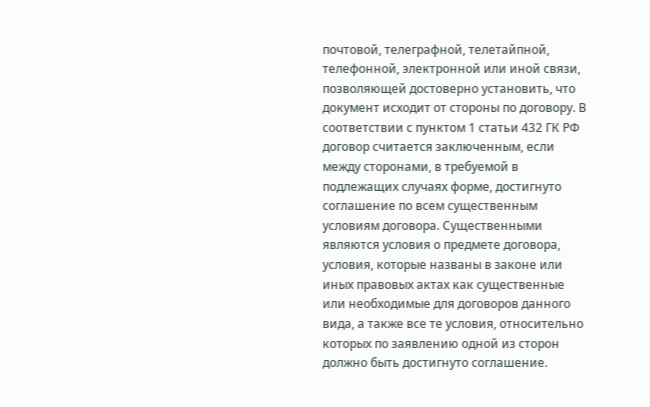почтовой, телеграфной, телетайпной, телефонной, электронной или иной связи, позволяющей достоверно установить, что документ исходит от стороны по договору. В соответствии с пунктом 1 статьи 432 ГК РФ договор считается заключенным, если между сторонами, в требуемой в подлежащих случаях форме, достигнуто соглашение по всем существенным условиям договора. Существенными являются условия о предмете договора, условия, которые названы в законе или иных правовых актах как существенные или необходимые для договоров данного вида, а также все те условия, относительно которых по заявлению одной из сторон должно быть достигнуто соглашение.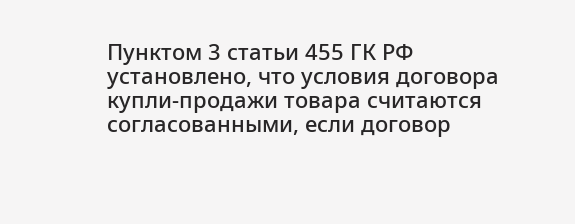Пунктом 3 статьи 455 ГК РФ установлено, что условия договора купли-продажи товара считаются согласованными, если договор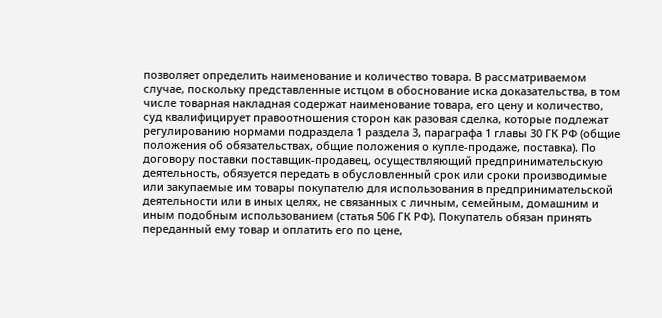позволяет определить наименование и количество товара. В рассматриваемом случае, поскольку представленные истцом в обоснование иска доказательства, в том числе товарная накладная содержат наименование товара, его цену и количество, суд квалифицирует правоотношения сторон как разовая сделка, которые подлежат регулированию нормами подраздела 1 раздела 3, параграфа 1 главы 30 ГК РФ (общие положения об обязательствах, общие положения о купле-продаже, поставка). По договору поставки поставщик-продавец, осуществляющий предпринимательскую деятельность, обязуется передать в обусловленный срок или сроки производимые или закупаемые им товары покупателю для использования в предпринимательской деятельности или в иных целях, не связанных с личным, семейным, домашним и иным подобным использованием (статья 506 ГК РФ). Покупатель обязан принять переданный ему товар и оплатить его по цене,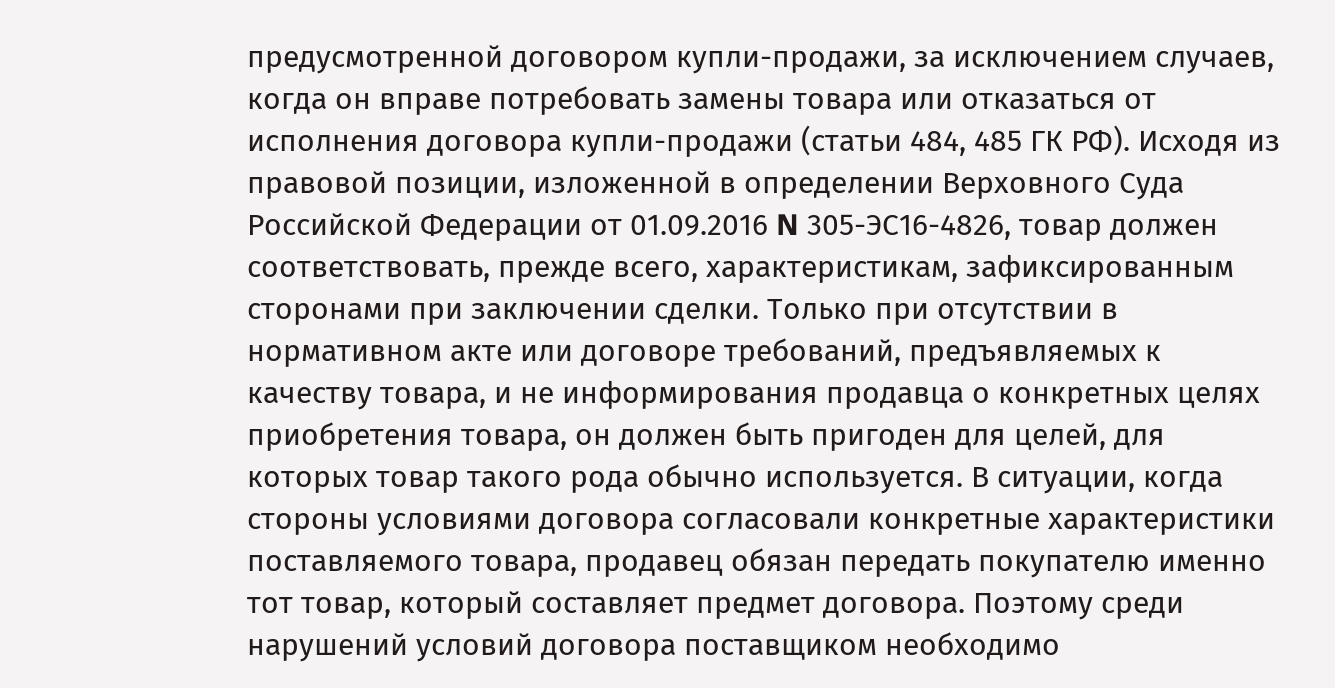предусмотренной договором купли-продажи, за исключением случаев, когда он вправе потребовать замены товара или отказаться от исполнения договора купли-продажи (статьи 484, 485 ГК РФ). Исходя из правовой позиции, изложенной в определении Верховного Суда Российской Федерации от 01.09.2016 N 305-ЭС16-4826, товар должен соответствовать, прежде всего, характеристикам, зафиксированным сторонами при заключении сделки. Только при отсутствии в нормативном акте или договоре требований, предъявляемых к качеству товара, и не информирования продавца о конкретных целях приобретения товара, он должен быть пригоден для целей, для которых товар такого рода обычно используется. В ситуации, когда стороны условиями договора согласовали конкретные характеристики поставляемого товара, продавец обязан передать покупателю именно тот товар, который составляет предмет договора. Поэтому среди нарушений условий договора поставщиком необходимо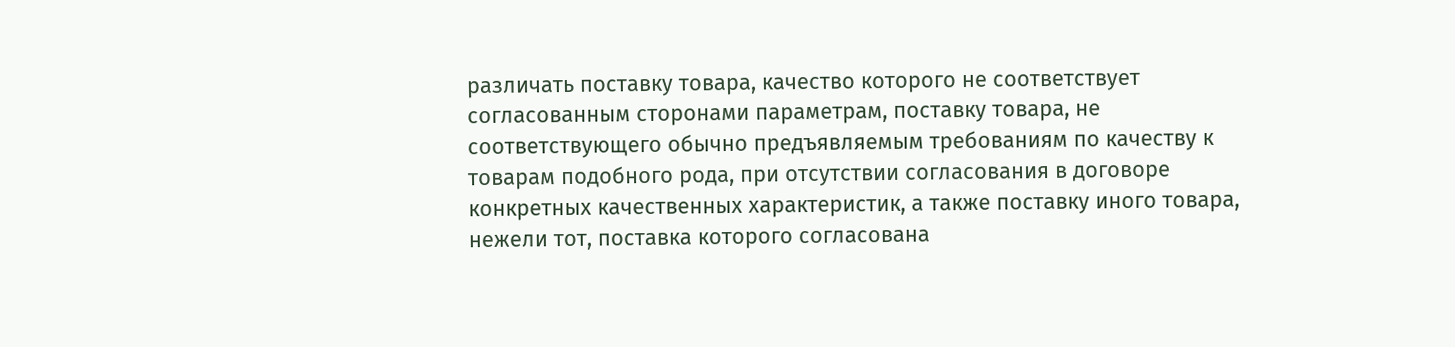различать поставку товара, качество которого не соответствует согласованным сторонами параметрам, поставку товара, не соответствующего обычно предъявляемым требованиям по качеству к товарам подобного рода, при отсутствии согласования в договоре конкретных качественных характеристик, а также поставку иного товара, нежели тот, поставка которого согласована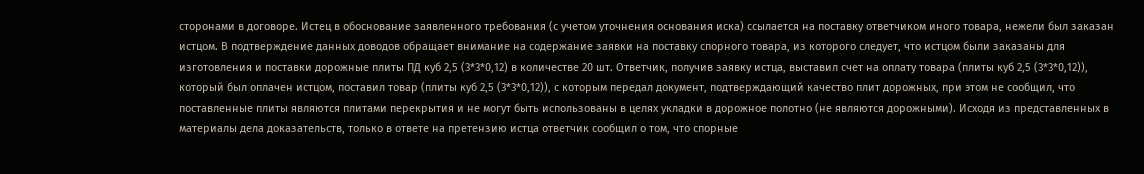сторонами в договоре. Истец в обоснование заявленного требования (с учетом уточнения основания иска) ссылается на поставку ответчиком иного товара, нежели был заказан истцом. В подтверждение данных доводов обращает внимание на содержание заявки на поставку спорного товара, из которого следует, что истцом были заказаны для изготовления и поставки дорожные плиты ПД куб 2,5 (3*3*0,12) в количестве 20 шт. Ответчик, получив заявку истца, выставил счет на оплату товара (плиты куб 2,5 (3*3*0,12)), который был оплачен истцом, поставил товар (плиты куб 2,5 (3*3*0,12)), с которым передал документ, подтверждающий качество плит дорожных, при этом не сообщил, что поставленные плиты являются плитами перекрытия и не могут быть использованы в целях укладки в дорожное полотно (не являются дорожными). Исходя из представленных в материалы дела доказательств, только в ответе на претензию истца ответчик сообщил о том, что спорные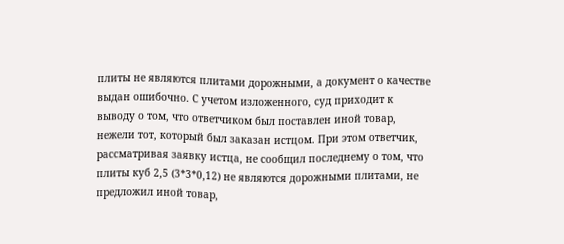плиты не являются плитами дорожными, а документ о качестве выдан ошибочно. С учетом изложенного, суд приходит к выводу о том, что ответчиком был поставлен иной товар, нежели тот, который был заказан истцом. При этом ответчик, рассматривая заявку истца, не сообщил последнему о том, что плиты куб 2,5 (3*3*0,12) не являются дорожными плитами, не предложил иной товар,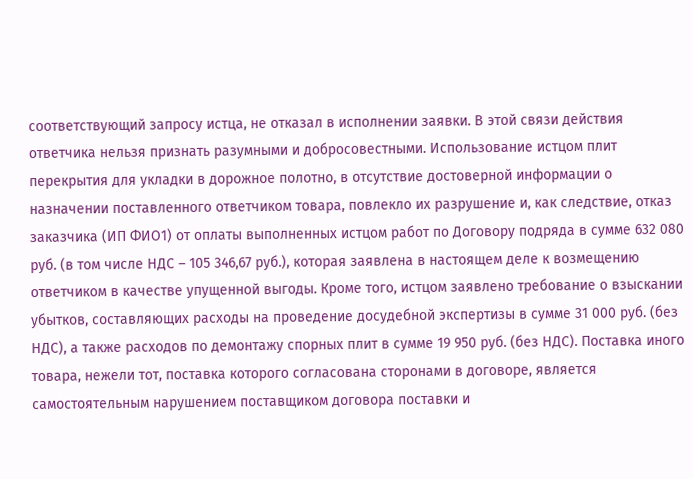соответствующий запросу истца, не отказал в исполнении заявки. В этой связи действия ответчика нельзя признать разумными и добросовестными. Использование истцом плит перекрытия для укладки в дорожное полотно, в отсутствие достоверной информации о назначении поставленного ответчиком товара, повлекло их разрушение и, как следствие, отказ заказчика (ИП ФИО1) от оплаты выполненных истцом работ по Договору подряда в сумме 632 080 руб. (в том числе НДС – 105 346,67 руб.), которая заявлена в настоящем деле к возмещению ответчиком в качестве упущенной выгоды. Кроме того, истцом заявлено требование о взыскании убытков, составляющих расходы на проведение досудебной экспертизы в сумме 31 000 руб. (без НДС), а также расходов по демонтажу спорных плит в сумме 19 950 руб. (без НДС). Поставка иного товара, нежели тот, поставка которого согласована сторонами в договоре, является самостоятельным нарушением поставщиком договора поставки и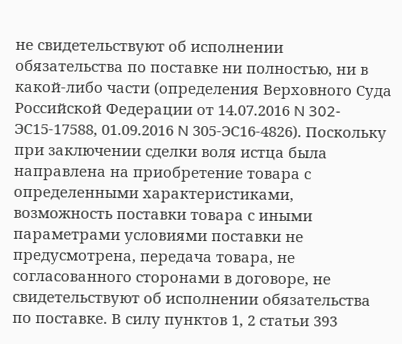не свидетельствуют об исполнении обязательства по поставке ни полностью, ни в какой-либо части (определения Верховного Суда Российской Федерации от 14.07.2016 N 302-ЭС15-17588, 01.09.2016 N 305-ЭС16-4826). Поскольку при заключении сделки воля истца была направлена на приобретение товара с определенными характеристиками, возможность поставки товара с иными параметрами условиями поставки не предусмотрена, передача товара, не согласованного сторонами в договоре, не свидетельствуют об исполнении обязательства по поставке. В силу пунктов 1, 2 статьи 393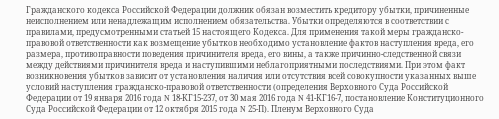Гражданского кодекса Российской Федерации должник обязан возместить кредитору убытки, причиненные неисполнением или ненадлежащим исполнением обязательства. Убытки определяются в соответствии с правилами, предусмотренными статьей 15 настоящего Кодекса. Для применения такой меры гражданско-правовой ответственности как возмещение убытков необходимо установление фактов наступления вреда, его размера, противоправности поведения причинителя вреда, его вины, а также причинно-следственной связи между действиями причинителя вреда и наступившими неблагоприятными последствиями. При этом факт возникновения убытков зависит от установления наличия или отсутствия всей совокупности указанных выше условий наступления гражданско-правовой ответственности (определения Верховного Суда Российской Федерации от 19 января 2016 года N 18-КГ15-237, от 30 мая 2016 года N 41-КГ16-7, постановление Конституционного Суда Российской Федерации от 12 октября 2015 года N 25-П). Пленум Верховного Суда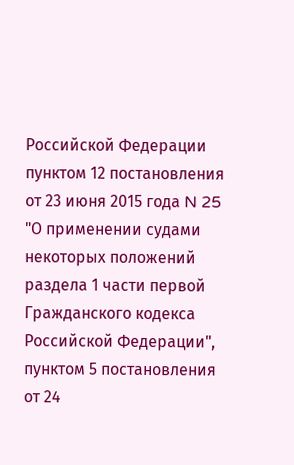Российской Федерации пунктом 12 постановления от 23 июня 2015 года N 25 "О применении судами некоторых положений раздела 1 части первой Гражданского кодекса Российской Федерации", пунктом 5 постановления от 24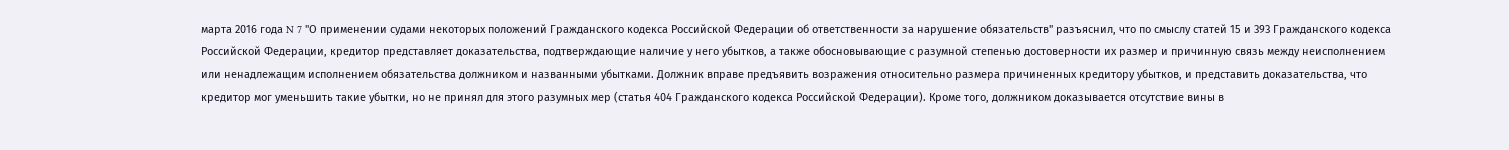марта 2016 года N 7 "О применении судами некоторых положений Гражданского кодекса Российской Федерации об ответственности за нарушение обязательств" разъяснил, что по смыслу статей 15 и 393 Гражданского кодекса Российской Федерации, кредитор представляет доказательства, подтверждающие наличие у него убытков, а также обосновывающие с разумной степенью достоверности их размер и причинную связь между неисполнением или ненадлежащим исполнением обязательства должником и названными убытками. Должник вправе предъявить возражения относительно размера причиненных кредитору убытков, и представить доказательства, что кредитор мог уменьшить такие убытки, но не принял для этого разумных мер (статья 404 Гражданского кодекса Российской Федерации). Кроме того, должником доказывается отсутствие вины в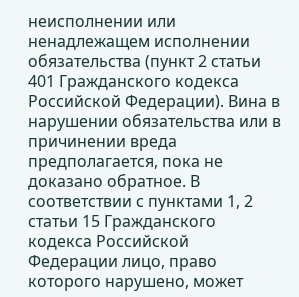неисполнении или ненадлежащем исполнении обязательства (пункт 2 статьи 401 Гражданского кодекса Российской Федерации). Вина в нарушении обязательства или в причинении вреда предполагается, пока не доказано обратное. В соответствии с пунктами 1, 2 статьи 15 Гражданского кодекса Российской Федерации лицо, право которого нарушено, может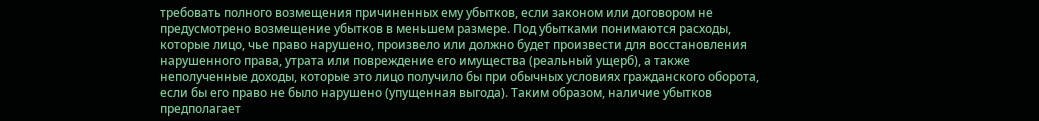требовать полного возмещения причиненных ему убытков, если законом или договором не предусмотрено возмещение убытков в меньшем размере. Под убытками понимаются расходы, которые лицо, чье право нарушено, произвело или должно будет произвести для восстановления нарушенного права, утрата или повреждение его имущества (реальный ущерб), а также неполученные доходы, которые это лицо получило бы при обычных условиях гражданского оборота, если бы его право не было нарушено (упущенная выгода). Таким образом, наличие убытков предполагает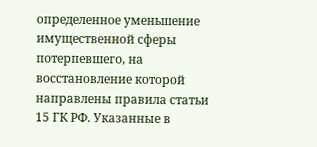определенное уменьшение имущественной сферы потерпевшего, на восстановление которой направлены правила статьи 15 ГК РФ. Указанные в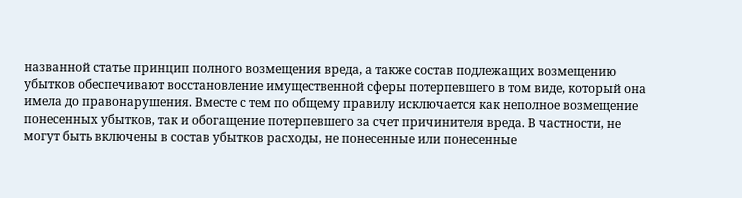названной статье принцип полного возмещения вреда, а также состав подлежащих возмещению убытков обеспечивают восстановление имущественной сферы потерпевшего в том виде, который она имела до правонарушения. Вместе с тем по общему правилу исключается как неполное возмещение понесенных убытков, так и обогащение потерпевшего за счет причинителя вреда. В частности, не могут быть включены в состав убытков расходы, не понесенные или понесенные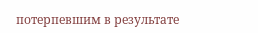потерпевшим в результате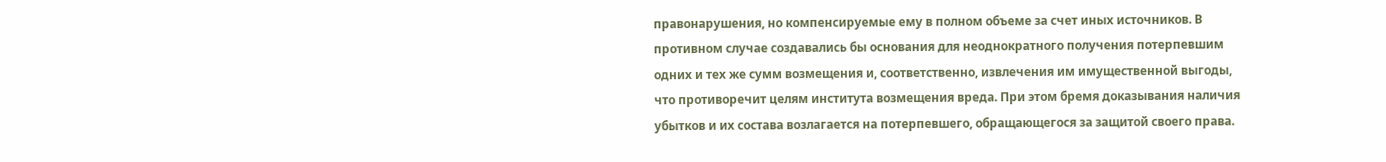правонарушения, но компенсируемые ему в полном объеме за счет иных источников. В противном случае создавались бы основания для неоднократного получения потерпевшим одних и тех же сумм возмещения и, соответственно, извлечения им имущественной выгоды, что противоречит целям института возмещения вреда. При этом бремя доказывания наличия убытков и их состава возлагается на потерпевшего, обращающегося за защитой своего права.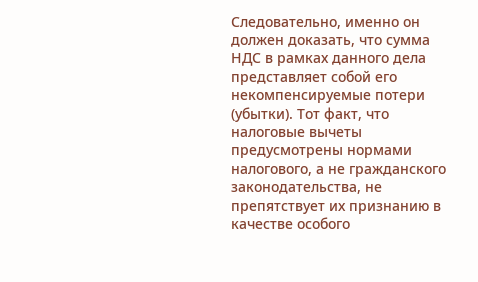Следовательно, именно он должен доказать, что сумма НДС в рамках данного дела представляет собой его некомпенсируемые потери (убытки). Тот факт, что налоговые вычеты предусмотрены нормами налогового, а не гражданского законодательства, не препятствует их признанию в качестве особого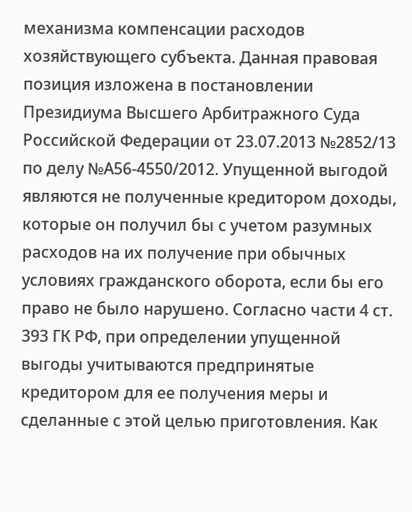механизма компенсации расходов хозяйствующего субъекта. Данная правовая позиция изложена в постановлении Президиума Высшего Арбитражного Суда Российской Федерации от 23.07.2013 №2852/13 по делу №А56-4550/2012. Упущенной выгодой являются не полученные кредитором доходы, которые он получил бы с учетом разумных расходов на их получение при обычных условиях гражданского оборота, если бы его право не было нарушено. Согласно части 4 ст. 393 ГК РФ, при определении упущенной выгоды учитываются предпринятые кредитором для ее получения меры и сделанные с этой целью приготовления. Как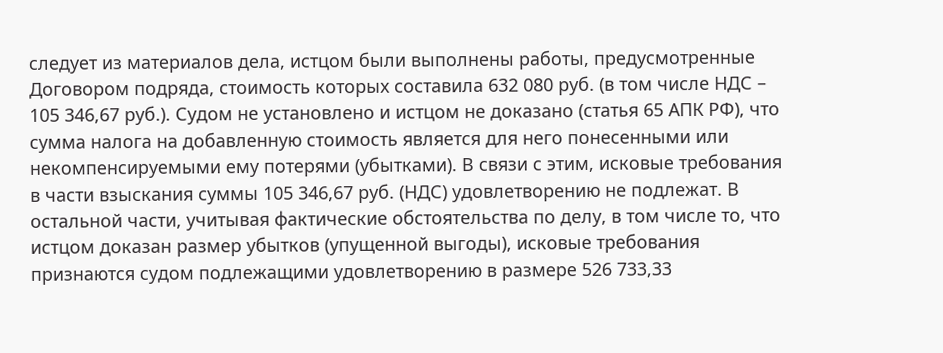следует из материалов дела, истцом были выполнены работы, предусмотренные Договором подряда, стоимость которых составила 632 080 руб. (в том числе НДС – 105 346,67 руб.). Судом не установлено и истцом не доказано (статья 65 АПК РФ), что сумма налога на добавленную стоимость является для него понесенными или некомпенсируемыми ему потерями (убытками). В связи с этим, исковые требования в части взыскания суммы 105 346,67 руб. (НДС) удовлетворению не подлежат. В остальной части, учитывая фактические обстоятельства по делу, в том числе то, что истцом доказан размер убытков (упущенной выгоды), исковые требования признаются судом подлежащими удовлетворению в размере 526 733,33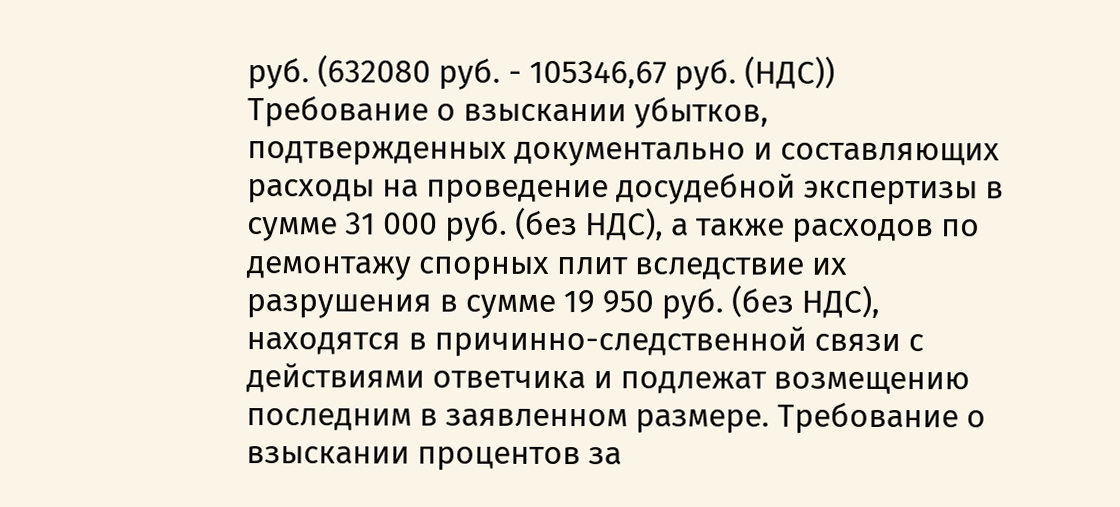руб. (632080 руб. - 105346,67 руб. (НДС)) Требование о взыскании убытков, подтвержденных документально и составляющих расходы на проведение досудебной экспертизы в сумме 31 000 руб. (без НДС), а также расходов по демонтажу спорных плит вследствие их разрушения в сумме 19 950 руб. (без НДС), находятся в причинно-следственной связи с действиями ответчика и подлежат возмещению последним в заявленном размере. Требование о взыскании процентов за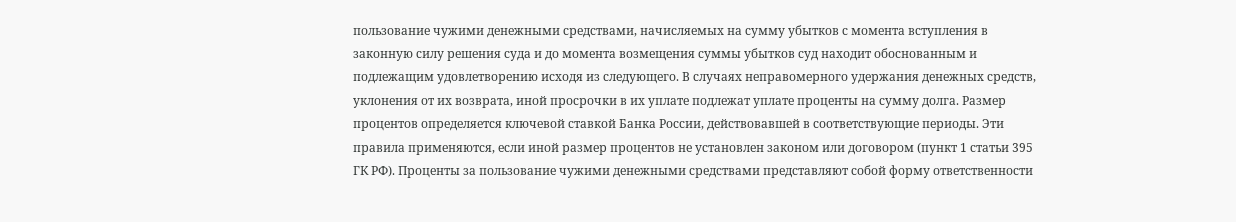пользование чужими денежными средствами, начисляемых на сумму убытков с момента вступления в законную силу решения суда и до момента возмещения суммы убытков суд находит обоснованным и подлежащим удовлетворению исходя из следующего. В случаях неправомерного удержания денежных средств, уклонения от их возврата, иной просрочки в их уплате подлежат уплате проценты на сумму долга. Размер процентов определяется ключевой ставкой Банка России, действовавшей в соответствующие периоды. Эти правила применяются, если иной размер процентов не установлен законом или договором (пункт 1 статьи 395 ГК РФ). Проценты за пользование чужими денежными средствами представляют собой форму ответственности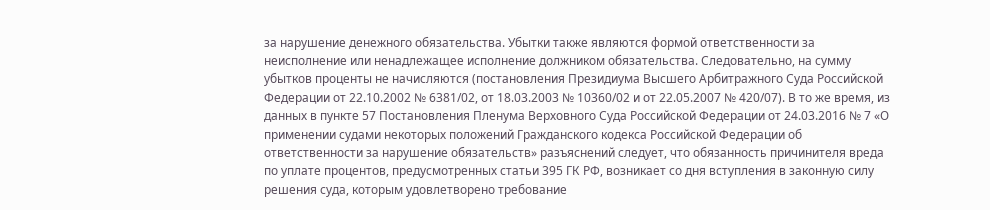за нарушение денежного обязательства. Убытки также являются формой ответственности за неисполнение или ненадлежащее исполнение должником обязательства. Следовательно, на сумму убытков проценты не начисляются (постановления Президиума Высшего Арбитражного Суда Российской Федерации от 22.10.2002 № 6381/02, от 18.03.2003 № 10360/02 и от 22.05.2007 № 420/07). В то же время, из данных в пункте 57 Постановления Пленума Верховного Суда Российской Федерации от 24.03.2016 № 7 «О применении судами некоторых положений Гражданского кодекса Российской Федерации об ответственности за нарушение обязательств» разъяснений следует, что обязанность причинителя вреда по уплате процентов, предусмотренных статьи 395 ГК РФ, возникает со дня вступления в законную силу решения суда, которым удовлетворено требование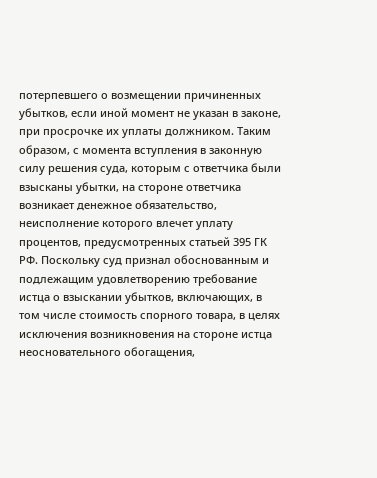потерпевшего о возмещении причиненных убытков, если иной момент не указан в законе, при просрочке их уплаты должником. Таким образом, с момента вступления в законную силу решения суда, которым с ответчика были взысканы убытки, на стороне ответчика возникает денежное обязательство, неисполнение которого влечет уплату процентов, предусмотренных статьей 395 ГК РФ. Поскольку суд признал обоснованным и подлежащим удовлетворению требование истца о взыскании убытков, включающих, в том числе стоимость спорного товара, в целях исключения возникновения на стороне истца неосновательного обогащения,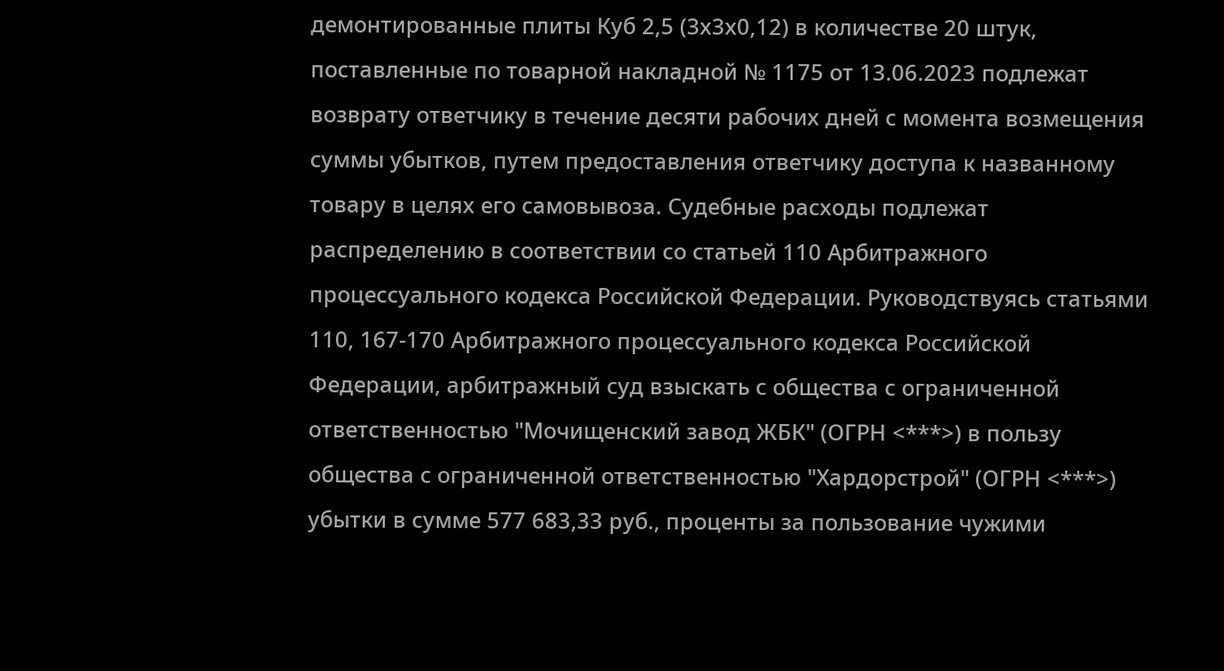демонтированные плиты Куб 2,5 (3х3х0,12) в количестве 20 штук, поставленные по товарной накладной № 1175 от 13.06.2023 подлежат возврату ответчику в течение десяти рабочих дней с момента возмещения суммы убытков, путем предоставления ответчику доступа к названному товару в целях его самовывоза. Судебные расходы подлежат распределению в соответствии со статьей 110 Арбитражного процессуального кодекса Российской Федерации. Руководствуясь статьями 110, 167-170 Арбитражного процессуального кодекса Российской Федерации, арбитражный суд взыскать с общества с ограниченной ответственностью "Мочищенский завод ЖБК" (ОГРН <***>) в пользу общества с ограниченной ответственностью "Хардорстрой" (ОГРН <***>) убытки в сумме 577 683,33 руб., проценты за пользование чужими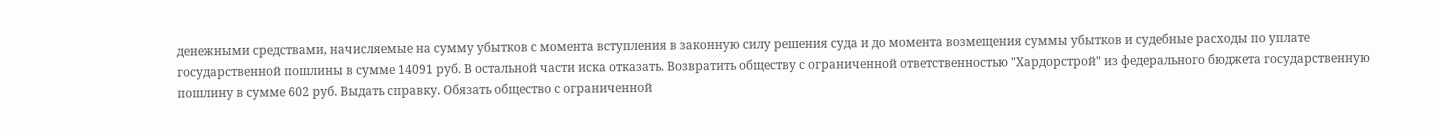денежными средствами, начисляемые на сумму убытков с момента вступления в законную силу решения суда и до момента возмещения суммы убытков и судебные расходы по уплате государственной пошлины в сумме 14091 руб. В остальной части иска отказать. Возвратить обществу с ограниченной ответственностью "Хардорстрой" из федерального бюджета государственную пошлину в сумме 602 руб. Выдать справку. Обязать общество с ограниченной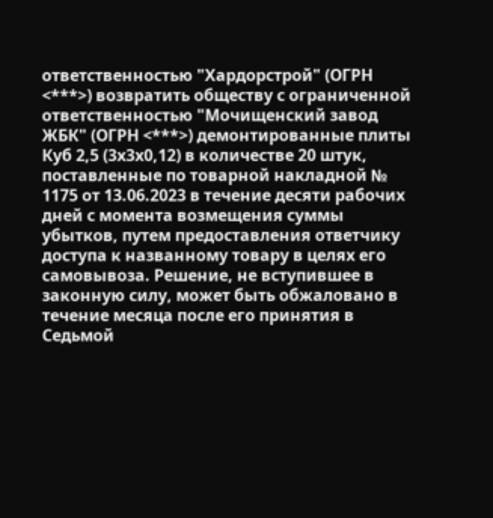ответственностью "Хардорстрой" (ОГРН <***>) возвратить обществу с ограниченной ответственностью "Мочищенский завод ЖБК" (ОГРН <***>) демонтированные плиты Куб 2,5 (3х3х0,12) в количестве 20 штук, поставленные по товарной накладной № 1175 от 13.06.2023 в течение десяти рабочих дней с момента возмещения суммы убытков, путем предоставления ответчику доступа к названному товару в целях его самовывоза. Решение, не вступившее в законную силу, может быть обжаловано в течение месяца после его принятия в Седьмой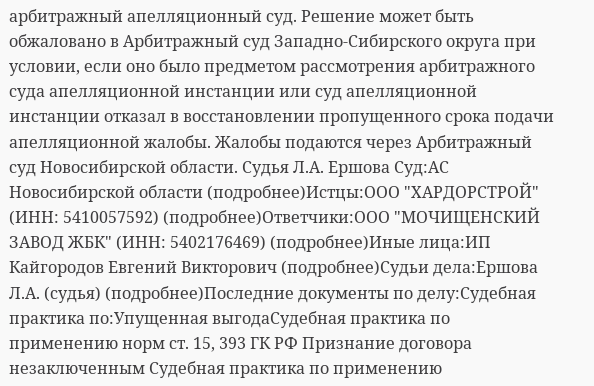арбитражный апелляционный суд. Решение может быть обжаловано в Арбитражный суд Западно-Сибирского округа при условии, если оно было предметом рассмотрения арбитражного суда апелляционной инстанции или суд апелляционной инстанции отказал в восстановлении пропущенного срока подачи апелляционной жалобы. Жалобы подаются через Арбитражный суд Новосибирской области. Судья Л.А. Ершова Суд:АС Новосибирской области (подробнее)Истцы:ООО "ХАРДОРСТРОЙ" (ИНН: 5410057592) (подробнее)Ответчики:ООО "МОЧИЩЕНСКИЙ ЗАВОД ЖБК" (ИНН: 5402176469) (подробнее)Иные лица:ИП Кайгородов Евгений Викторович (подробнее)Судьи дела:Ершова Л.А. (судья) (подробнее)Последние документы по делу:Судебная практика по:Упущенная выгодаСудебная практика по применению норм ст. 15, 393 ГК РФ Признание договора незаключенным Судебная практика по применению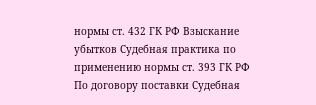нормы ст. 432 ГК РФ Взыскание убытков Судебная практика по применению нормы ст. 393 ГК РФ
По договору поставки Судебная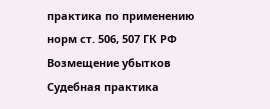практика по применению норм ст. 506, 507 ГК РФ Возмещение убытков Судебная практика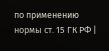по применению нормы ст. 15 ГК РФ |